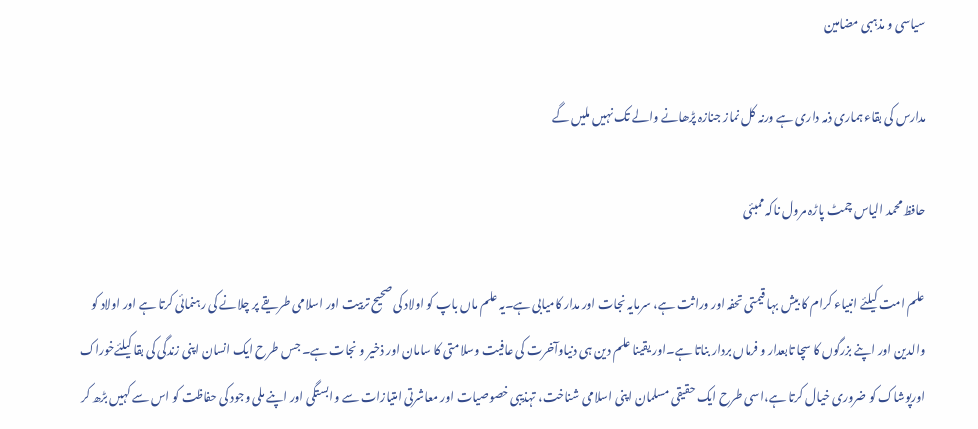سیاسی و مذہبی مضامین

مدارس کی بقاء ہماری ذمہ داری ہے ورنہ کل نماز جنازہ پڑھانے والے تک نہیں ملیں گے

حافظ محمد الیاس چمٹ پاڑہ مرول ناکہ ممبئی

علم امت کیلئے انبیاء کرام کا بیش بہا قیمتی تحفہ اور وراثت ہے، سرمایہ نجات اور مدار کامیابی ہے۔یہ علم ماں باپ کو اولاد کی صحیح تربیت اور اسلامی طریقے پر چلانے کی رہنمائی کرتا ہے اور اولاد کو والدین اور اپنے بزرگوں کا سچا تابعدار و فرماں بردار بناتا ہے۔اور یقینا علم دین ہی دنیاوآخرت کی عافیت وسلامتی کا سامان اور ذخیر و نجات ہے۔ جس طرح ایک انسان اپنی زندگی کی بقا کیلئےخوراک اورپوشاک کو ضروری خیال کرتا ہے،اسی طرح ایک حقیقی مسلمان اپنی اسلامی شناخت، تہذیبی خصوصیات اور معاشرتی امتیازات سے وابستگی اور اپنے ملی وجود کی حفاظت کو اس سے کہیں بڑھ کر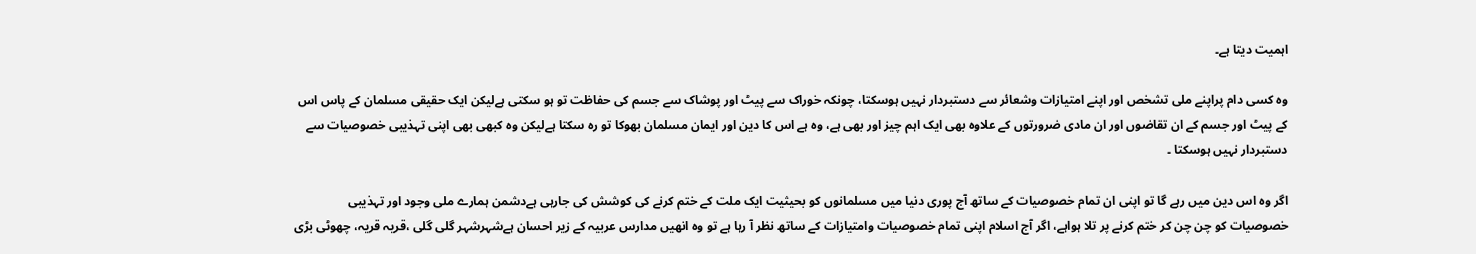اہمیت دیتا ہے۔

وہ کسی دام پراپنے ملی تشخص اور اپنے امتیازات وشعائر سے دستبردار نہیں ہوسکتا، چونکہ خوراک سے پیٹ اور پوشاک سے جسم کی حفاظت تو ہو سکتی ہےلیکن ایک حقیقی مسلمان کے پاس اس کے پیٹ اور جسم کے ان تقاضوں اور ان مادی ضرورتوں کے علاوہ بھی ایک اہم چیز اور بھی ہے، وہ ہے اس کا دین اور ایمان مسلمان بھوکا تو رہ سکتا ہےلیکن وہ کبھی بھی اپنی تہذیبی خصوصیات سے دستبردار نہیں ہوسکتا ۔

اگر وہ اس دین میں رہے گا تو اپنی ان تمام خصوصیات کے ساتھ آج پوری دنیا میں مسلمانوں کو بحیثیت ایک ملت کے ختم کرنے کی کوشش کی جارہی ہےدشمن ہمارے ملی وجود اور تہذیبی خصوصیات کو چن چن کر ختم کرنے پر تلا ہواہے، اگر آج اسلام اپنی تمام خصوصیات وامتیازات کے ساتھ نظر آ رہا ہے تو وہ انھیں مدارس عربیہ کے زیر احسان ہےشہرشہر گلی گلی ،قریہ قریہ، چھوٹی بڑی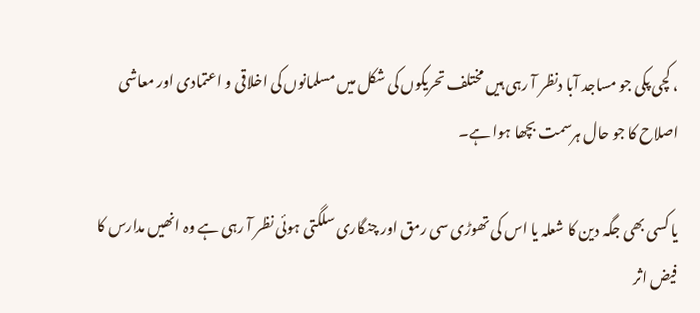، کچی پکی جو مساجد آبا دنظر آ رہی ہیں مختلف تحریکوں کی شکل میں مسلمانوں کی اخلاقی و اعتمادی اور معاشی اصلاح کا جو حال ہرسمت بچھا ہوا ہے۔

یا کسی بھی جگہ دین کا شعلہ یا اس کی تھوڑی سی رمق اور چنگاری سلگتی ہوئی نظر آ رہی ہے وہ انھیں مدارس کا فیض اثر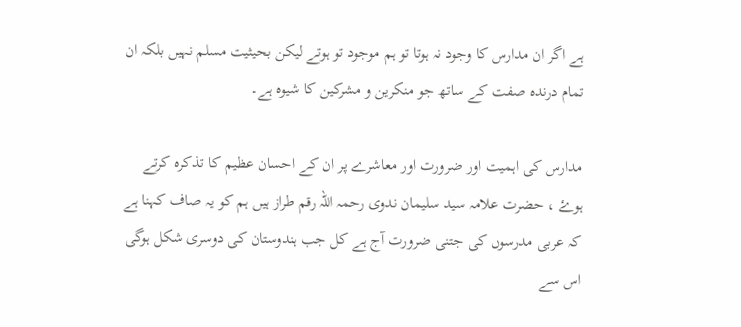ہے اگر ان مدارس کا وجود نہ ہوتا تو ہم موجود تو ہوتے لیکن بحیثیت مسلم نہیں بلکہ ان تمام درندہ صفت کے ساتھ جو منکرین و مشرکین کا شیوہ ہے۔

مدارس کی اہمیت اور ضرورت اور معاشرے پر ان کے احسان عظیم کا تذکرہ کرتے ہوۓ ، حضرت علامہ سید سلیمان ندوی رحمہ اللہ رقم طراز ہیں ہم کو یہ صاف کہنا ہے کہ عربی مدرسوں کی جتنی ضرورت آج ہے کل جب ہندوستان کی دوسری شکل ہوگی اس سے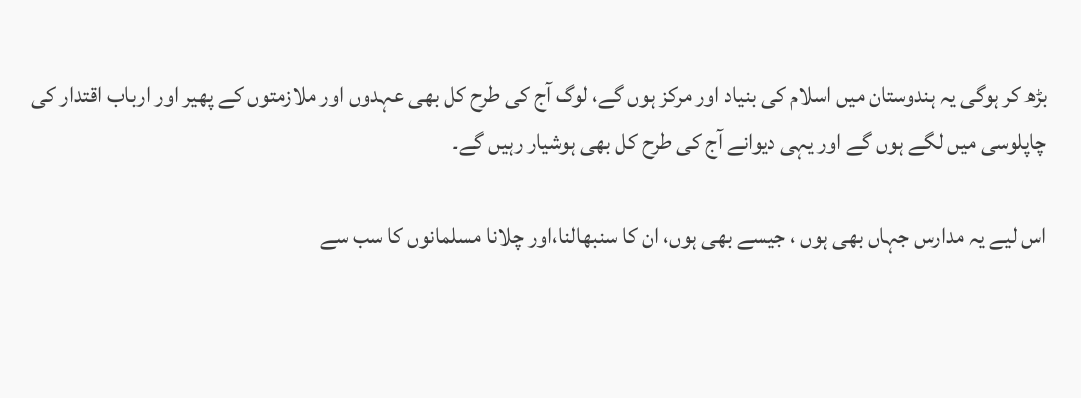بڑھ کر ہوگی یہ ہندوستان میں اسلام کی بنیاد اور مرکز ہوں گے، لوگ آج کی طرح کل بھی عہدوں اور ملازمتوں کے پھیر اور ارباب اقتدار کی چاپلوسی میں لگے ہوں گے اور یہی دیوانے آج کی طرح کل بھی ہوشیار رہیں گے۔

اس لیے یہ مدارس جہاں بھی ہوں ، جیسے بھی ہوں، ان کا سنبھالنا،اور چلانا مسلمانوں کا سب سے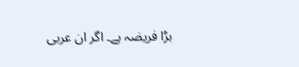بڑا فریضہ ہے۔ اگر ان عربی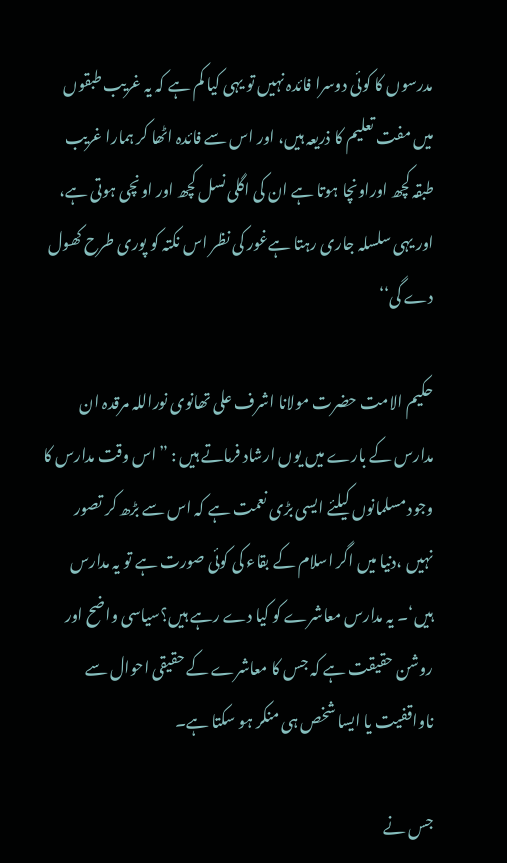مدرسوں کا کوئی دوسرا فائدہ نہیں تو یہی کیا کم ہے کہ یہ غریب طبقوں میں مفت تعلیم کا ذریعہ ہیں، اور اس سے فائدہ اٹھا کر ہمارا غریب طبقہ کچھ اوراونچا ہوتا ہے ان کی اگلی نسل کچھ اور اونچی ہوتی ہے، اور یہی سلسلہ جاری رہتا ہےغور کی نظر اس نکتہ کو پوری طرح کھول دے گی‘‘

حکیم الامت حضرت مولانا اشرف علی تھانوی نوراللہ مرقدہ ان مدارس کے بارے میں یوں ارشاد فرماتے ہیں : ”اس وقت مدارس کا وجود مسلمانوں کیلئے ایسی بڑی نعمت ہے کہ اس سے بڑھ کر تصور نہیں ،دنیا میں اگر اسلام کے بقاء کی کوئی صورت ہے تو یہ مدارس ہیں‘۔ یہ مدارس معاشرے کو کیا دے رہے ہیں؟سیاسی واضح اور روشن حقیقت ہے کہ جس کا معاشرے کے حقیقی احوال سے ناواقفیت یا ایسا شخص ہی منکر ہو سکتا ہے۔

جس نے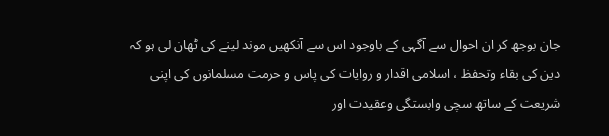جان بوجھ کر ان احوال سے آگہی کے باوجود اس سے آنکھیں موند لینے کی ٹھان لی ہو کہ دین کی بقاء وتحفظ ، اسلامی اقدار و روایات کی پاس و حرمت مسلمانوں کی اپنی شریعت کے ساتھ سچی وابستگی وعقیدت اور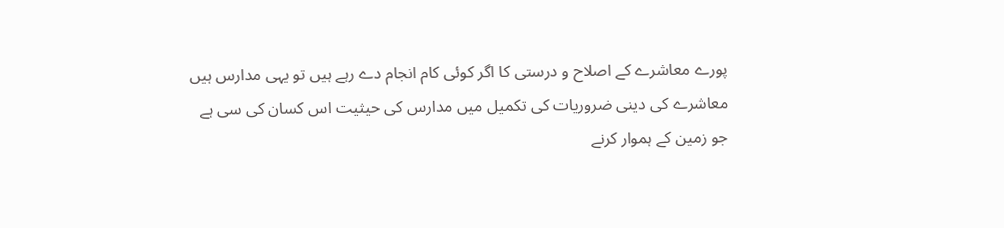پورے معاشرے کے اصلاح و درستی کا اگر کوئی کام انجام دے رہے ہیں تو یہی مدارس ہیں معاشرے کی دینی ضروریات کی تکمیل میں مدارس کی حیثیت اس کسان کی سی ہے جو زمین کے ہموار کرنے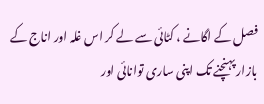فصل کے اگانے ، کٹائی سے لے کر اس غلہ اور اناج کے بازار پہنچنے تک اپنی ساری توانائی اور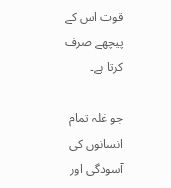قوت اس کے پیچھے صرف کرتا ہے۔

جو غلہ تمام انسانوں کی آسودگی اور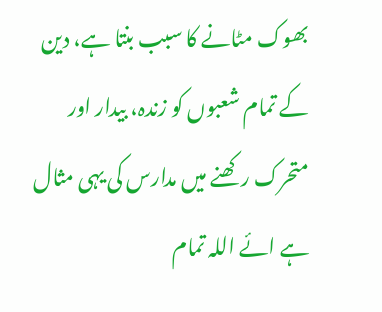بھوک مٹانے کا سبب بنتا ہے، دین کے تمام شعبوں کو زندہ، بیدار اور متحرک رکھنے میں مدارس کی یہی مثال ہے ائے اللہ تمام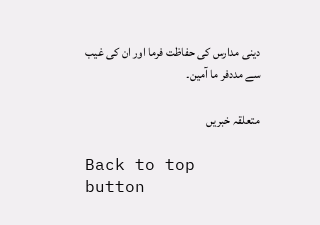دینی مدارس کی حفاظت فرما اور ان کی غیب سے مددفر ما آمین۔

متعلقہ خبریں

Back to top button